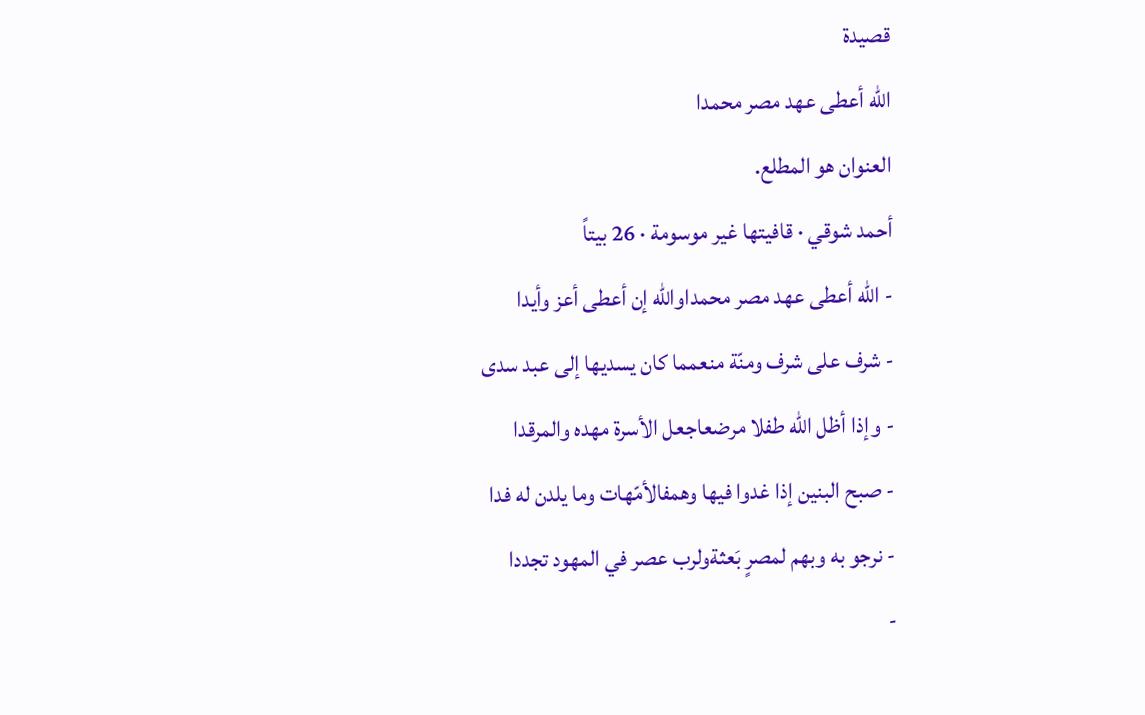قصيدة
الله أعطى عهد مصر محمدا
العنوان هو المطلع.
أحمد شوقي · قافيتها غير موسومة · 26 بيتاً
- الله أعطى عهد مصر محمداوالله إن أعطى أعز وأيدا
- شرف على شرف ومنّة منعمما كان يسديها إلى عبد سدى
- وإذا أظل الله طفلا مرضعاجعل الأسرة مهده والمرقدا
- صبح البنين إذا غدوا فيها وهمفالأمّهات وما يلدن له فدا
- نرجو به وبهم لمصرٍ بَعثةولرب عصر في المهود تجددا
-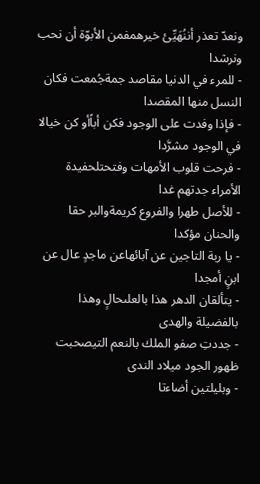ونعدّ تعذر أننُهَيِّئ خيرهمفمن الأبوّة أن نحب ونرشدا
- للمرء في الدنيا مقاصد جمةجُمعت فكان النسل منها المقصدا
- فإذا وفدت على الوجود فكن أباًأو كن خيالا في الوجود مشرَّدا
- فرحت قلوب الأمهات وفتحتلحفيدة الأمراء جدتهم غدا
- للأصل طهرا والفروع كريمةوالبر حقا والحنان مؤكدا
- يا ربة التاجين عن آبائهاعن ماجدٍ عال عن ابنٍ أمجدا
- يتألقان الدهر هذا بالعلىحالٍ وهذا بالفضيلة والهدى
- جددتِ صفو الملك بالنعم التيصحبت ظهور الجود ميلاد الندى
- وبليلتين أضاءتا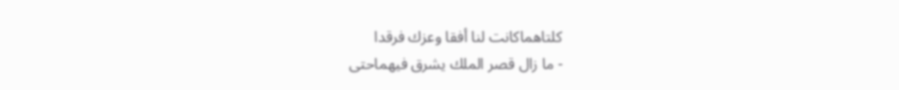كلتاهماكانت لنا أفقا وعزك فرقدا
- ما زال قصر الملك يشرق فيهماحتى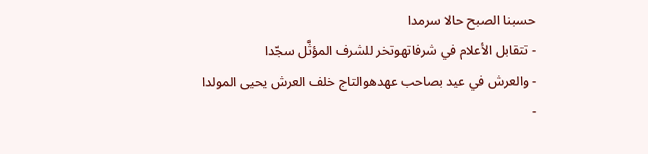حسبنا الصبح حالا سرمدا
- تتقابل الأعلام في شرفاتهوتخر للشرف المؤثَّل سجّدا
- والعرش في عيد بصاحب عهدهوالتاج خلف العرش يحيى المولدا
-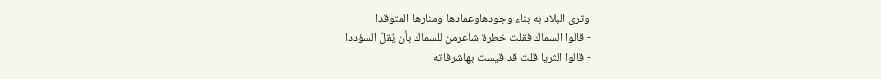وترى البلاد به بناء وجودهاوعمادها ومنارها المتوقدا
- قالوا السماك فقلت خطرة شاعرمن للسماك بأن يُقلّ السؤددا
- قالوا الثريا قلت قد قيست بهاشرفاته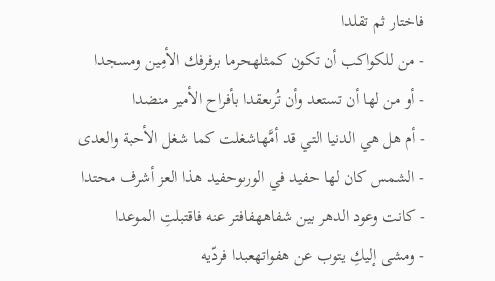فاختار ثم تقلدا
- من للكواكب أن تكون كمثلهحرما برفرفك الأمِين ومسجدا
- أو من لها أن تستعد وأن تُرىعقدا بأفراح الأمير منضدا
- أم هل هي الدنيا التي قد أمَّهاشغلت كما شغل الأحبة والعدى
- الشمس كان لها حفيد في الورىوحفيد هذا العز أشرف محتدا
- كانت وعود الدهر بين شفاههفافتر عنه فاقتبلتِ الموعدا
- ومشى إليكِ يتوب عن هفواتهعبدا فردّيه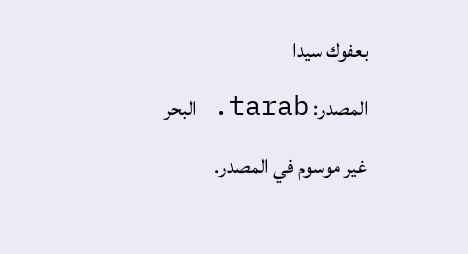بعفوك سيدا
المصدر: tarab. البحر غير موسوم في المصدر.